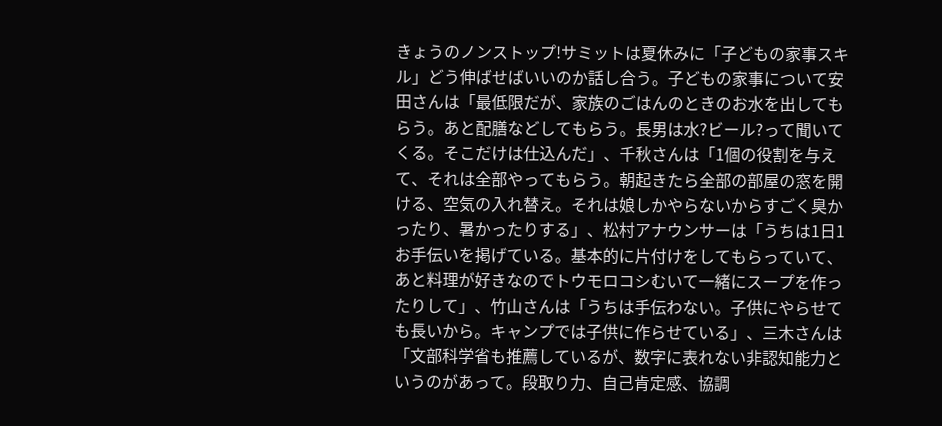きょうのノンストップ!サミットは夏休みに「子どもの家事スキル」どう伸ばせばいいのか話し合う。子どもの家事について安田さんは「最低限だが、家族のごはんのときのお水を出してもらう。あと配膳などしてもらう。長男は水?ビール?って聞いてくる。そこだけは仕込んだ」、千秋さんは「1個の役割を与えて、それは全部やってもらう。朝起きたら全部の部屋の窓を開ける、空気の入れ替え。それは娘しかやらないからすごく臭かったり、暑かったりする」、松村アナウンサーは「うちは1日1お手伝いを掲げている。基本的に片付けをしてもらっていて、あと料理が好きなのでトウモロコシむいて一緒にスープを作ったりして」、竹山さんは「うちは手伝わない。子供にやらせても長いから。キャンプでは子供に作らせている」、三木さんは「文部科学省も推薦しているが、数字に表れない非認知能力というのがあって。段取り力、自己肯定感、協調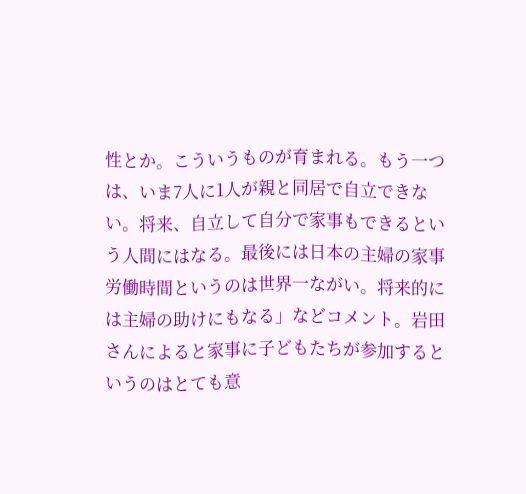性とか。こういうものが育まれる。もう一つは、いま7人に1人が親と同居で自立できない。将来、自立して自分で家事もできるという人間にはなる。最後には日本の主婦の家事労働時間というのは世界一ながい。将来的には主婦の助けにもなる」などコメント。岩田さんによると家事に子どもたちが参加するというのはとても意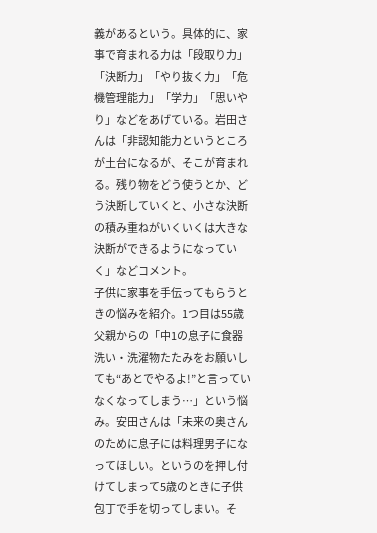義があるという。具体的に、家事で育まれる力は「段取り力」「決断力」「やり抜く力」「危機管理能力」「学力」「思いやり」などをあげている。岩田さんは「非認知能力というところが土台になるが、そこが育まれる。残り物をどう使うとか、どう決断していくと、小さな決断の積み重ねがいくいくは大きな決断ができるようになっていく」などコメント。
子供に家事を手伝ってもらうときの悩みを紹介。1つ目は55歳父親からの「中1の息子に食器洗い・洗濯物たたみをお願いしても“あとでやるよ!”と言っていなくなってしまう…」という悩み。安田さんは「未来の奥さんのために息子には料理男子になってほしい。というのを押し付けてしまって5歳のときに子供包丁で手を切ってしまい。そ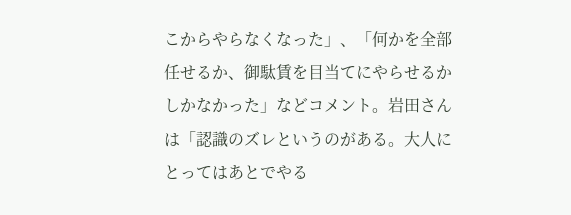こからやらなくなった」、「何かを全部任せるか、御駄賃を目当てにやらせるかしかなかった」などコメント。岩田さんは「認識のズレというのがある。大人にとってはあとでやる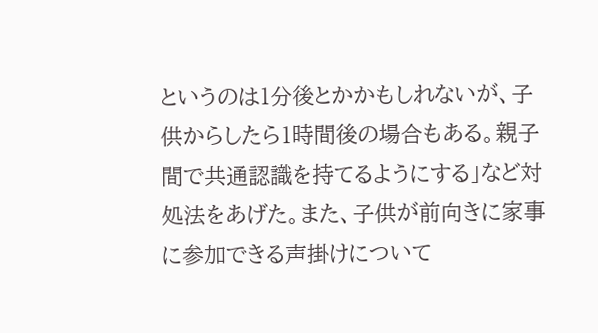というのは1分後とかかもしれないが、子供からしたら1時間後の場合もある。親子間で共通認識を持てるようにする」など対処法をあげた。また、子供が前向きに家事に参加できる声掛けについて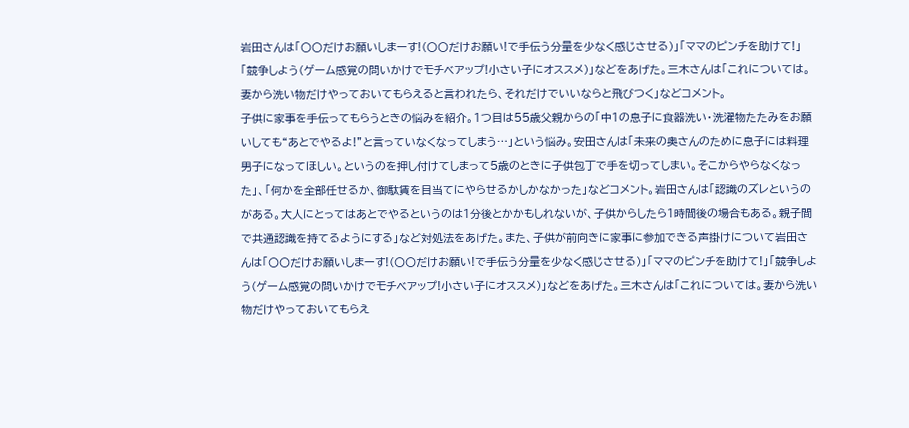岩田さんは「〇〇だけお願いしまーす!(〇〇だけお願い!で手伝う分量を少なく感じさせる)」「ママのピンチを助けて!」「競争しよう(ゲーム感覚の問いかけでモチベアップ!小さい子にオススメ)」などをあげた。三木さんは「これについては。妻から洗い物だけやっておいてもらえると言われたら、それだけでいいならと飛びつく」などコメント。
子供に家事を手伝ってもらうときの悩みを紹介。1つ目は55歳父親からの「中1の息子に食器洗い・洗濯物たたみをお願いしても“あとでやるよ!”と言っていなくなってしまう…」という悩み。安田さんは「未来の奥さんのために息子には料理男子になってほしい。というのを押し付けてしまって5歳のときに子供包丁で手を切ってしまい。そこからやらなくなった」、「何かを全部任せるか、御駄賃を目当てにやらせるかしかなかった」などコメント。岩田さんは「認識のズレというのがある。大人にとってはあとでやるというのは1分後とかかもしれないが、子供からしたら1時間後の場合もある。親子間で共通認識を持てるようにする」など対処法をあげた。また、子供が前向きに家事に参加できる声掛けについて岩田さんは「〇〇だけお願いしまーす!(〇〇だけお願い!で手伝う分量を少なく感じさせる)」「ママのピンチを助けて!」「競争しよう(ゲーム感覚の問いかけでモチベアップ!小さい子にオススメ)」などをあげた。三木さんは「これについては。妻から洗い物だけやっておいてもらえ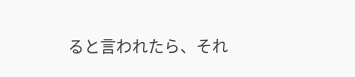ると言われたら、それ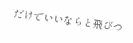だけでいいならと飛びつ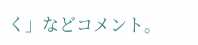く」などコメント。